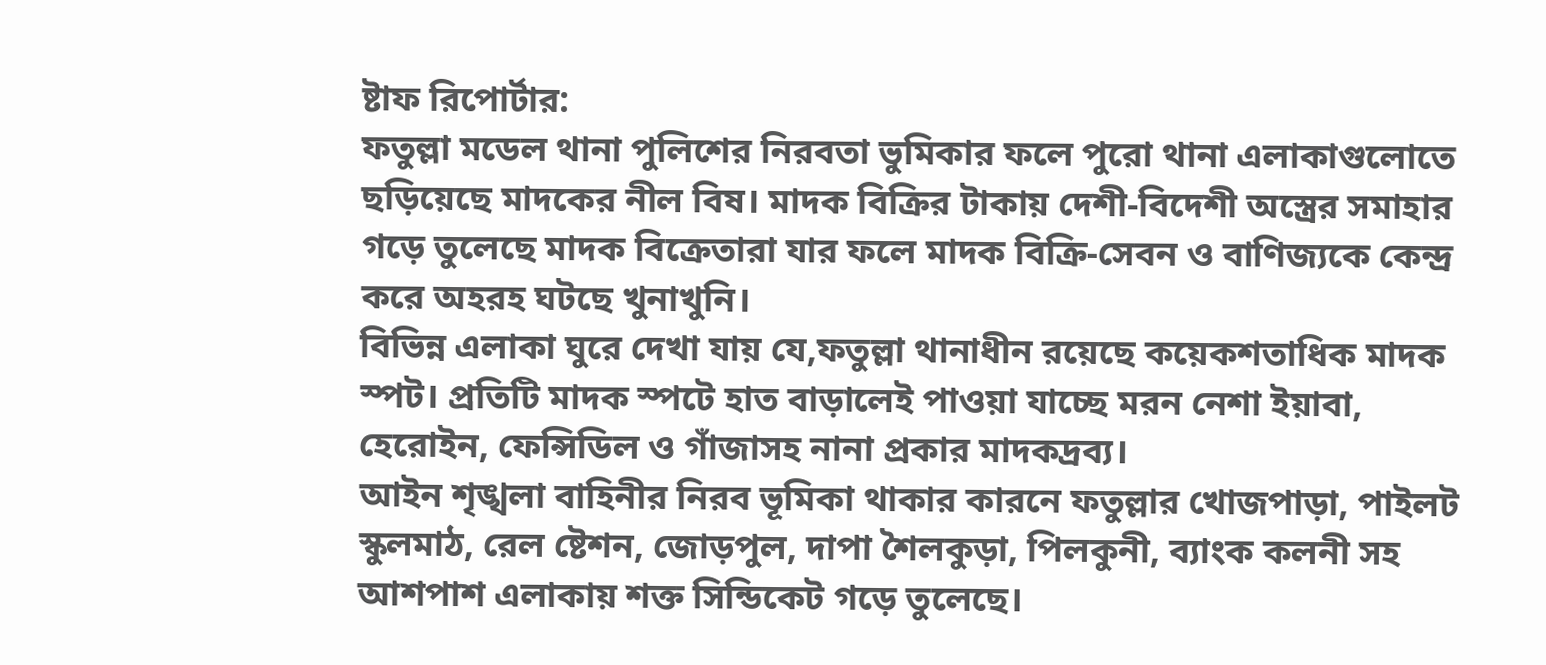ষ্টাফ রিপোর্টার:
ফতুল্লা মডেল থানা পুলিশের নিরবতা ভুমিকার ফলে পুরো থানা এলাকাগুলোতে ছড়িয়েছে মাদকের নীল বিষ। মাদক বিক্রির টাকায় দেশী-বিদেশী অস্ত্রের সমাহার গড়ে তুলেছে মাদক বিক্রেতারা যার ফলে মাদক বিক্রি-সেবন ও বাণিজ্যকে কেন্দ্র করে অহরহ ঘটছে খুনাখুনি।
বিভিন্ন এলাকা ঘুরে দেখা যায় যে,ফতুল্লা থানাধীন রয়েছে কয়েকশতাধিক মাদক স্পট। প্রতিটি মাদক স্পটে হাত বাড়ালেই পাওয়া যাচ্ছে মরন নেশা ইয়াবা, হেরোইন, ফেন্সিডিল ও গাঁজাসহ নানা প্রকার মাদকদ্রব্য।
আইন শৃঙ্খলা বাহিনীর নিরব ভূমিকা থাকার কারনে ফতুল্লার খোজপাড়া, পাইলট স্কুলমাঠ, রেল ষ্টেশন, জোড়পুল, দাপা শৈলকুড়া, পিলকুনী, ব্যাংক কলনী সহ আশপাশ এলাকায় শক্ত সিন্ডিকেট গড়ে তুলেছে।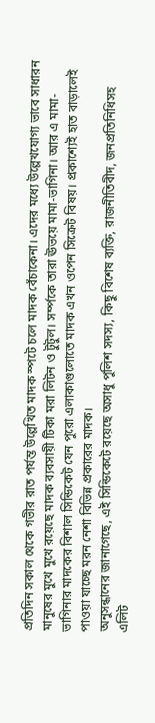প্রতিদিন সকাল থেকে গভীর রাত পর্যন্ত উল্লেখিত মাদক স্পটে চলে মাদক বেঁচাকেনা। এদের মধ্যে উল্লেখযোগ্য ভাবে সাধারন মানুষের মুখে মুখে রয়েছে মাদক ব্যবসায়ী টিকা মরা লিটন ও টুটুল। সর্ম্পকে তারা ঊভয়ে মামা-ভাগিনা। আর এ মামা-ভাগিনার মাদকের বিশাল সিন্ডিকেট যেন পুরো এলাকাগুলোতে মাদক এখন ওপেন সিক্রেট বিষয়। প্রকাশ্যেই হাত বাড়ালেই পাওয়া যাচ্ছে মরন নেশা বিভিন্ন প্রকারের মাদক।
অনুসন্ধানের জানাগেছে, এই সিন্ডিকেটে রয়েছে অসাধু পুলিশ সদস্য, কিছু বিশেষ ব্যক্তি, রাজনীতিবীদ, জনপ্রতিনিধিসহ এলিট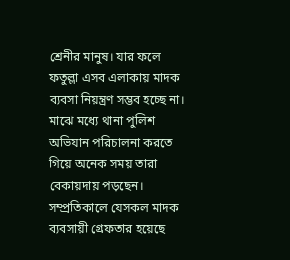শ্রেনীর মানুষ। যার ফলে ফতুল্লা এসব এলাকায় মাদক ব্যবসা নিয়ন্ত্রণ সম্ভব হচ্ছে না। মাঝে মধ্যে থানা পুলিশ অভিযান পরিচালনা করতে গিয়ে অনেক সময় তারা বেকায়দায় পড়ছেন।
সম্প্রতিকালে যেসকল মাদক ব্যবসায়ী গ্রেফতার হয়েছে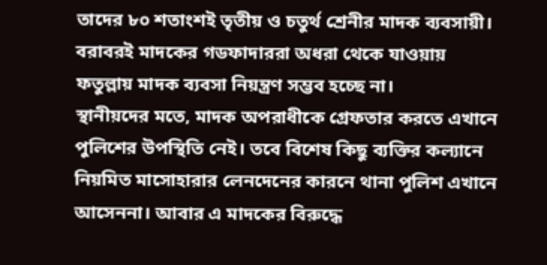তাদের ৮০ শতাংশই তৃতীয় ও চতুর্থ শ্রেনীর মাদক ব্যবসায়ী। বরাবরই মাদকের গডফাদাররা অধরা থেকে যাওয়ায় ফতুল্লায় মাদক ব্যবসা নিয়ন্ত্রণ সম্ভব হচ্ছে না।
স্থানীয়দের মতে, মাদক অপরাধীকে গ্রেফতার করতে এখানে পুলিশের উপস্থিতি নেই। তবে বিশেষ কিছু ব্যক্তির কল্যানে নিয়মিত মাসোহারার লেনদেনের কারনে থানা পুলিশ এখানে আসেননা। আবার এ মাদকের বিরুদ্ধে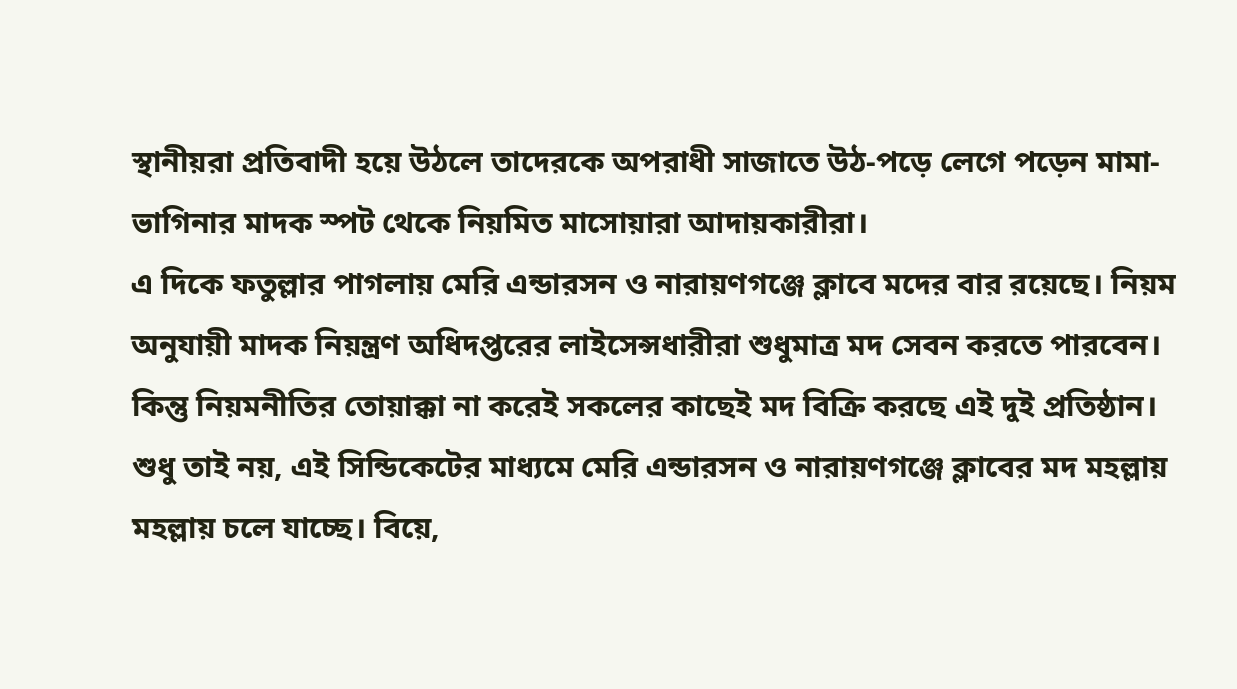স্থানীয়রা প্রতিবাদী হয়ে উঠলে তাদেরকে অপরাধী সাজাতে উঠ-পড়ে লেগে পড়েন মামা-ভাগিনার মাদক স্পট থেকে নিয়মিত মাসোয়ারা আদায়কারীরা।
এ দিকে ফতুল্লার পাগলায় মেরি এন্ডারসন ও নারায়ণগঞ্জে ক্লাবে মদের বার রয়েছে। নিয়ম অনুযায়ী মাদক নিয়ন্ত্রণ অধিদপ্তরের লাইসেন্সধারীরা শুধুমাত্র মদ সেবন করতে পারবেন। কিন্তু নিয়মনীতির তোয়াক্কা না করেই সকলের কাছেই মদ বিক্রি করছে এই দুই প্রতিষ্ঠান। শুধু তাই নয়, এই সিন্ডিকেটের মাধ্যমে মেরি এন্ডারসন ও নারায়ণগঞ্জে ক্লাবের মদ মহল্লায় মহল্লায় চলে যাচ্ছে। বিয়ে,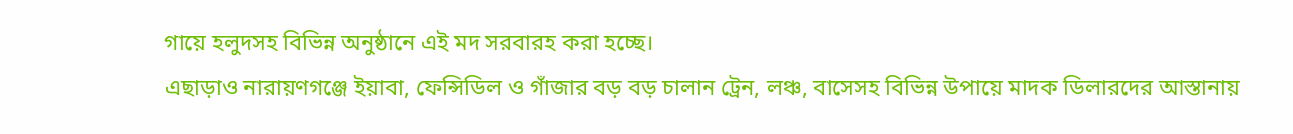গায়ে হলুদসহ বিভিন্ন অনুষ্ঠানে এই মদ সরবারহ করা হচ্ছে।
এছাড়াও নারায়ণগঞ্জে ইয়াবা, ফেন্সিডিল ও গাঁজার বড় বড় চালান ট্রেন, লঞ্চ, বাসেসহ বিভিন্ন উপায়ে মাদক ডিলারদের আস্তানায়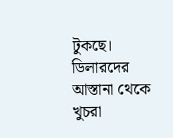টুকছে। ডিলারদের আস্তানা থেকে খুচরা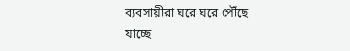ব্যবসায়ীরা ঘরে ঘরে পৌঁছে যাচ্ছে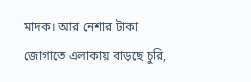মাদক। আর নেশার টাকা জোগাতে এলাকায় বাড়ছে চুরি,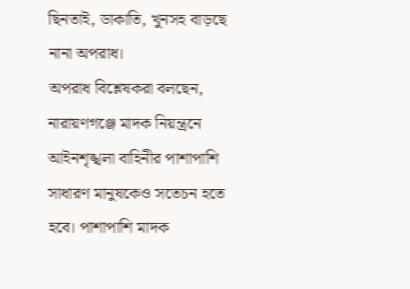ছিনতাই, ডাকাতি, খুনসহ বাড়ছে নানা অপরাধ।
অপরাধ বিশ্লেষকরা বলছেন, নারায়ণগঞ্জে মাদক নিয়ন্ত্রনে আইনশৃঙ্খলা বাহিনীর পাশাপাশি সাধারণ মানুষকেও সতেচন হতে হবে। পাশাপাশি মাদক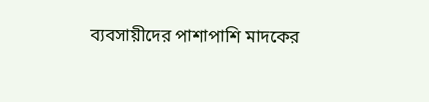ব্যবসায়ীদের পাশাপাশি মাদকের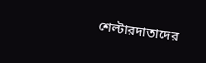শেল্টারদাতাদের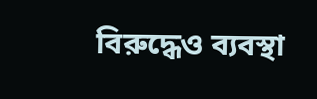বিরুদ্ধেও ব্যবস্থা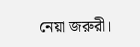নেয়া জরুরী।